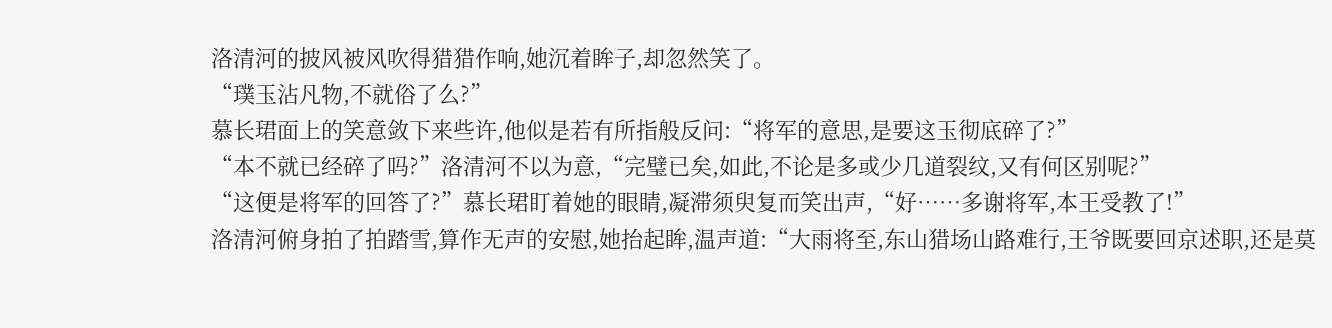洛清河的披风被风吹得猎猎作响,她沉着眸子,却忽然笑了。
“璞玉沾凡物,不就俗了么?”
慕长珺面上的笑意敛下来些许,他似是若有所指般反问:“将军的意思,是要这玉彻底碎了?”
“本不就已经碎了吗?”洛清河不以为意,“完璧已矣,如此,不论是多或少几道裂纹,又有何区别呢?”
“这便是将军的回答了?”慕长珺盯着她的眼睛,凝滞须臾复而笑出声,“好……多谢将军,本王受教了!”
洛清河俯身拍了拍踏雪,算作无声的安慰,她抬起眸,温声道:“大雨将至,东山猎场山路难行,王爷既要回京述职,还是莫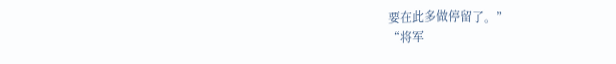要在此多做停留了。”
“将军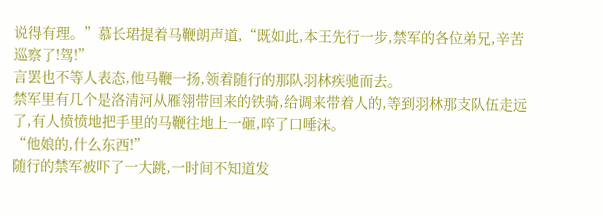说得有理。”慕长珺提着马鞭朗声道,“既如此,本王先行一步,禁军的各位弟兄,辛苦巡察了!驾!”
言罢也不等人表态,他马鞭一扬,领着随行的那队羽林疾驰而去。
禁军里有几个是洛清河从雁翎带回来的铁骑,给调来带着人的,等到羽林那支队伍走远了,有人愤愤地把手里的马鞭往地上一砸,啐了口唾沫。
“他娘的,什么东西!”
随行的禁军被吓了一大跳,一时间不知道发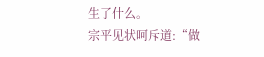生了什么。
宗平见状呵斥道:“做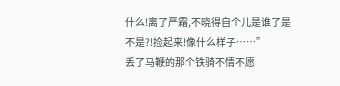什么!离了严霜,不晓得自个儿是谁了是不是?!捡起来!像什么样子……”
丢了马鞭的那个铁骑不情不愿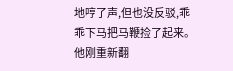地哼了声,但也没反驳,乖乖下马把马鞭捡了起来。他刚重新翻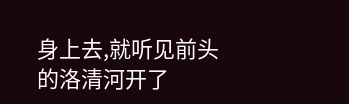身上去,就听见前头的洛清河开了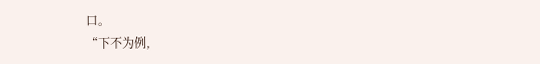口。
“下不为例,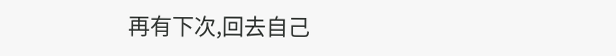再有下次,回去自己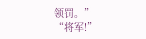领罚。”
“将军!”